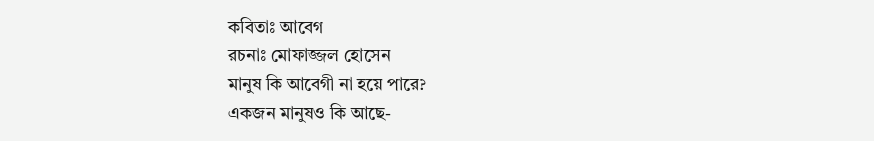কবিতাঃ আবেগ
রচনাঃ মোফাজ্জল হোসেন
মানুষ কি আবেগী না হয়ে পারে?
একজন মানুষও কি আছে-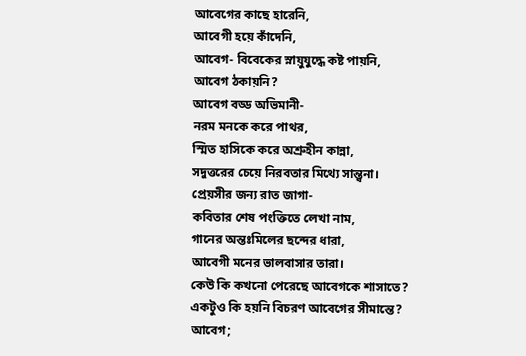আবেগের কাছে হারেনি,
আবেগী হয়ে কাঁদেনি,
আবেগ- বিবেকের স্নায়ুযুদ্ধে কষ্ট পায়নি,
আবেগ ঠকায়নি?
আবেগ বড্ড অভিমানী-
নরম মনকে করে পাথর,
স্মিত হাসিকে করে অশ্রুহীন কান্না,
সদুত্তরের চেয়ে নিরবতার মিথ্যে সান্ত্বনা।
প্রেয়সীর জন্য রাত জাগা-
কবিতার শেষ পংক্তিতে লেখা নাম,
গানের অন্তঃমিলের ছন্দের ধারা,
আবেগী মনের ভালবাসার তারা।
কেউ কি কখনো পেরেছে আবেগকে শাসাতে?
একটুও কি হয়নি বিচরণ আবেগের সীমান্তে?
আবেগ;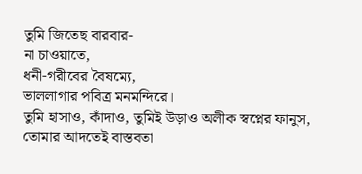তুমি জিতেছ বারবার-
না চাওয়াতে,
ধনী-গরীবের বৈষম্যে,
ভাললাগার পবিত্র মনমন্দিরে।
তুমি হাসাও, কাঁদাও, তুমিই উড়াও অলীক স্বপ্নের ফানুস,
তোমার আদতেই বাস্তবতা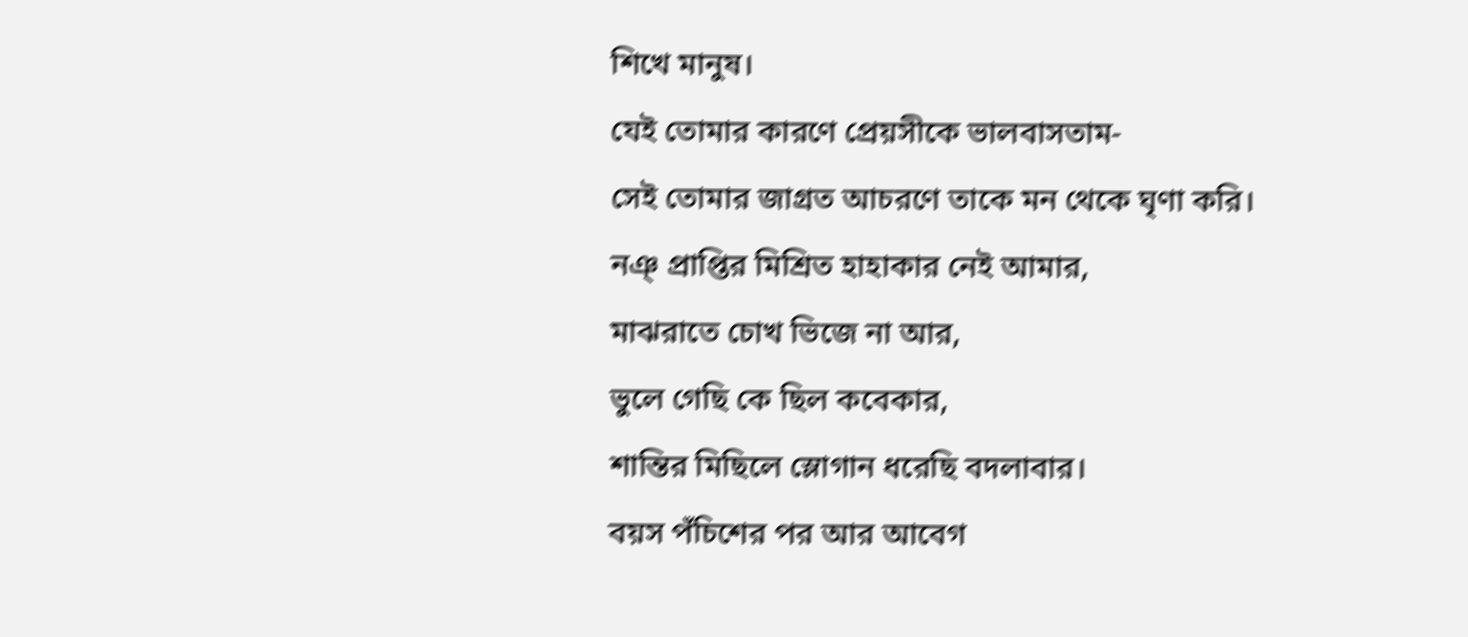শিখে মানুষ।
যেই তোমার কারণে প্রেয়সীকে ভালবাসতাম-
সেই তোমার জাগ্রত আচরণে তাকে মন থেকে ঘৃণা করি।
নঞ্ প্রাপ্তির মিশ্রিত হাহাকার নেই আমার,
মাঝরাতে চোখ ভিজে না আর,
ভুলে গেছি কে ছিল কবেকার,
শান্তির মিছিলে স্লোগান ধরেছি বদলাবার।
বয়স পঁচিশের পর আর আবেগ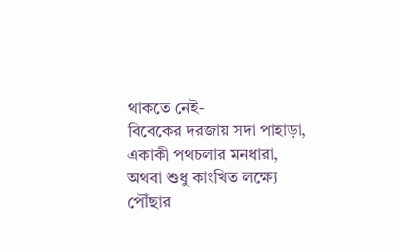থাকতে নেই-
বিবেকের দরজায় সদা পাহাড়া,
একাকী পথচলার মনধারা,
অথবা শুধু কাংখিত লক্ষ্যে পৌঁছার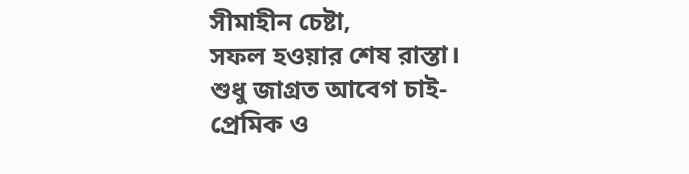সীমাহীন চেষ্টা,
সফল হওয়ার শেষ রাস্তা।
শুধু জাগ্রত আবেগ চাই-
প্রেমিক ও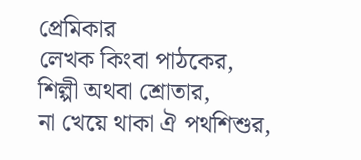প্রেমিকার
লেখক কিংবা পাঠকের,
শিল্পী অথবা শ্রোতার,
না খেয়ে থাকা ঐ পথশিশুর,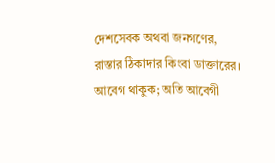দেশসেবক অথবা জনগণের,
রাস্তার ঠিকাদার কিংবা ডাক্তারের।
আবেগ থাকুক; অতি আবেগী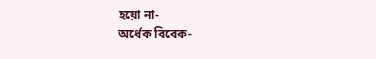হয়ো না-
অর্ধেক বিবেক-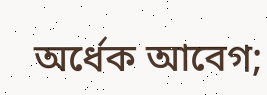অর্ধেক আবেগ;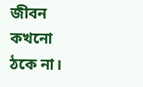জীবন কখনো ঠকে না।